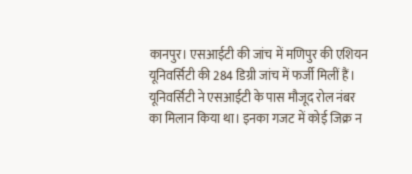कानपुर। एसआईटी की जांच में मणिपुर की एशियन यूनिवर्सिटी की 284 डिग्री जांच में फर्जी मिलीं हैं। यूनिवर्सिटी ने एसआईटी के पास मौजूद रोल नंबर का मिलान किया था। इनका गजट में कोई जिक्र न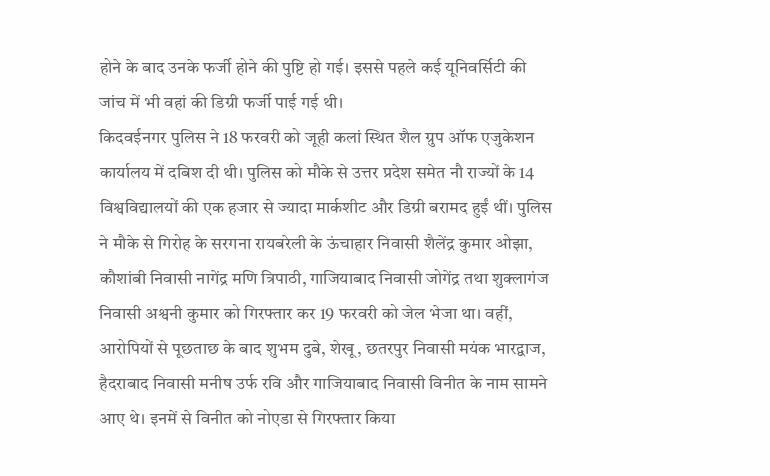होने के बाद उनके फर्जी होने की पुष्टि हो गई। इससे पहले कई यूनिवर्सिटी की जांच में भी वहां की डिग्री फर्जी पाई गई थी।
किदवईनगर पुलिस ने 18 फरवरी को जूही कलां स्थित शैल ग्रुप ऑफ एजुकेशन कार्यालय में दबिश दी थी। पुलिस को मौके से उत्तर प्रदेश समेत नौ राज्यों के 14 विश्वविद्यालयों की एक हजार से ज्यादा मार्कशीट और डिग्री बरामद हुईं थीं। पुलिस ने मौके से गिरोह के सरगना रायबरेली के ऊंचाहार निवासी शैलेंद्र कुमार ओझा, कौशांबी निवासी नागेंद्र मणि त्रिपाठी, गाजियाबाद निवासी जोगेंद्र तथा शुक्लागंज निवासी अश्वनी कुमार को गिरफ्तार कर 19 फरवरी को जेल भेजा था। वहीं, आरोपियों से पूछताछ के बाद शुभम दुबे, शेखू, छतरपुर निवासी मयंक भारद्वाज, हैदराबाद निवासी मनीष उर्फ रवि और गाजियाबाद निवासी विनीत के नाम सामने आए थे। इनमें से विनीत को नोएडा से गिरफ्तार किया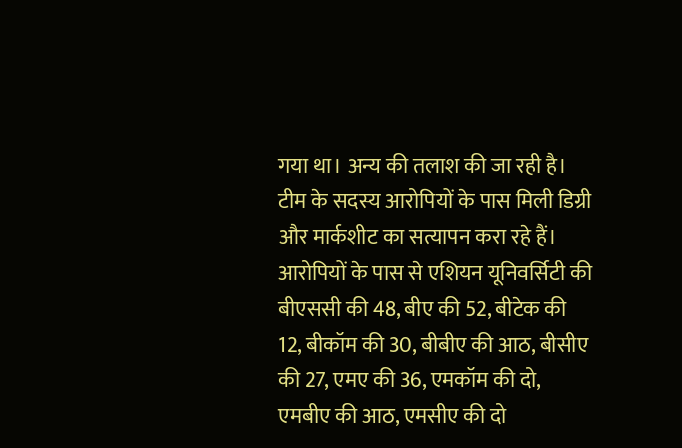गया था। अन्य की तलाश की जा रही है। टीम के सदस्य आरोपियों के पास मिली डिग्री और मार्कशीट का सत्यापन करा रहे हैं।
आरोपियों के पास से एशियन यूनिवर्सिटी की बीएससी की 48, बीए की 52, बीटेक की 12, बीकॉम की 30, बीबीए की आठ, बीसीए की 27, एमए की 36, एमकॉम की दो, एमबीए की आठ, एमसीए की दो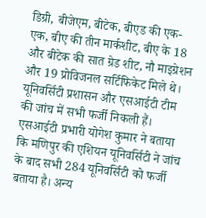डिग्री, बीजेएम, बीटेक, बीएड की एक-एक, बीए की तीन मार्कशीट, बीए के 18 और बीटेक की सात ग्रेड शीट, नौ माइग्रेशन और 19 प्रोविजनल सर्टिफिकेट मिले थे। यूनिवर्सिटी प्रशासन और एसआईटी टीम की जांच में सभी फर्जी निकली हैं। एसआईटी प्रभारी योगेश कुमार ने बताया कि मणिपुर की एशियन यूनिवर्सिटी ने जांच के बाद सभी 284 यूनिवर्सिटी को फर्जी बताया है। अन्य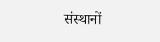संस्थानों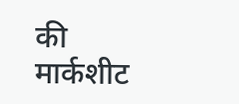की मार्कशीट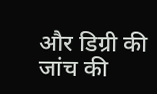और डिग्री की जांच की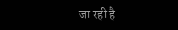जा रही है